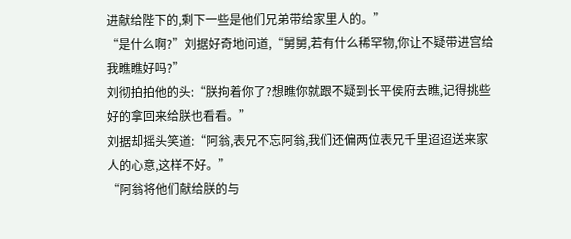进献给陛下的,剩下一些是他们兄弟带给家里人的。”
“是什么啊?”刘据好奇地问道,“舅舅,若有什么稀罕物,你让不疑带进宫给我瞧瞧好吗?”
刘彻拍拍他的头:“朕拘着你了?想瞧你就跟不疑到长平侯府去瞧,记得挑些好的拿回来给朕也看看。”
刘据却摇头笑道:“阿翁,表兄不忘阿翁,我们还偏两位表兄千里迢迢送来家人的心意,这样不好。”
“阿翁将他们献给朕的与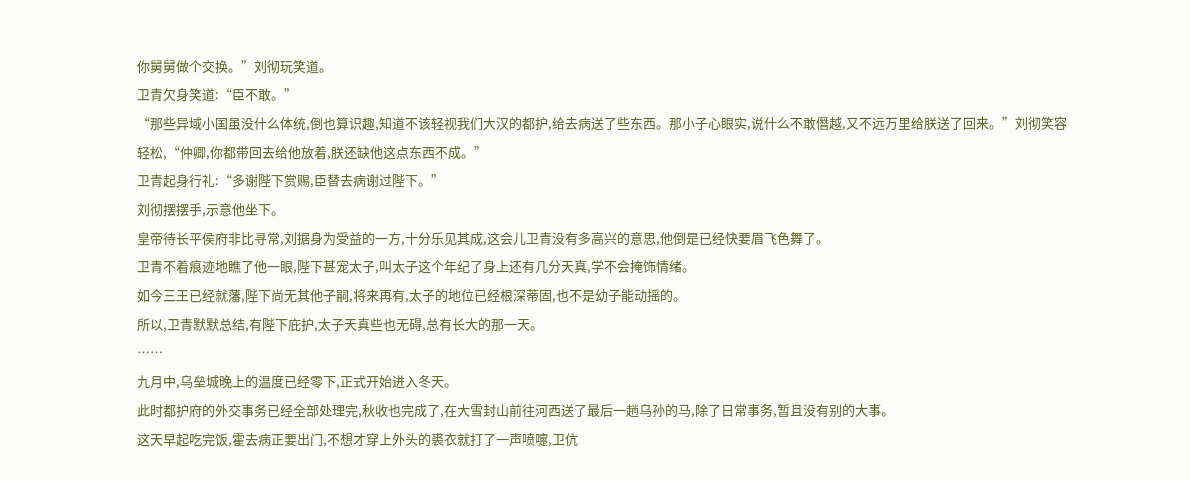你舅舅做个交换。”刘彻玩笑道。
卫青欠身笑道:“臣不敢。”
“那些异域小国虽没什么体统,倒也算识趣,知道不该轻视我们大汉的都护,给去病送了些东西。那小子心眼实,说什么不敢僭越,又不远万里给朕送了回来。”刘彻笑容轻松,“仲卿,你都带回去给他放着,朕还缺他这点东西不成。”
卫青起身行礼:“多谢陛下赏赐,臣替去病谢过陛下。”
刘彻摆摆手,示意他坐下。
皇帝待长平侯府非比寻常,刘据身为受益的一方,十分乐见其成,这会儿卫青没有多高兴的意思,他倒是已经快要眉飞色舞了。
卫青不着痕迹地瞧了他一眼,陛下甚宠太子,叫太子这个年纪了身上还有几分天真,学不会掩饰情绪。
如今三王已经就藩,陛下尚无其他子嗣,将来再有,太子的地位已经根深蒂固,也不是幼子能动摇的。
所以,卫青默默总结,有陛下庇护,太子天真些也无碍,总有长大的那一天。
……
九月中,乌垒城晚上的温度已经零下,正式开始进入冬天。
此时都护府的外交事务已经全部处理完,秋收也完成了,在大雪封山前往河西送了最后一趟乌孙的马,除了日常事务,暂且没有别的大事。
这天早起吃完饭,霍去病正要出门,不想才穿上外头的裘衣就打了一声喷嚏,卫伉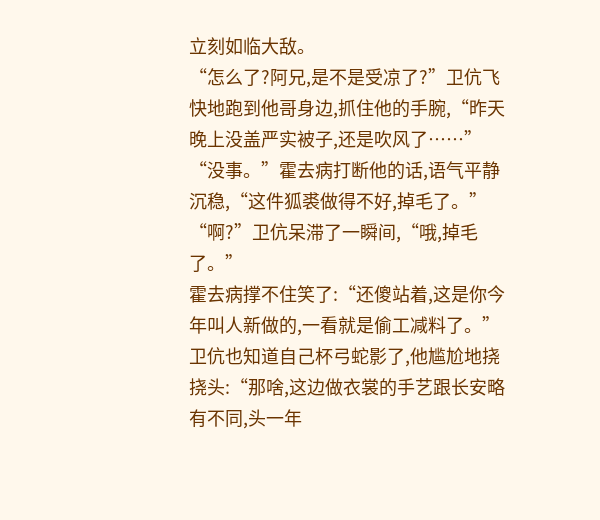立刻如临大敌。
“怎么了?阿兄,是不是受凉了?”卫伉飞快地跑到他哥身边,抓住他的手腕,“昨天晚上没盖严实被子,还是吹风了……”
“没事。”霍去病打断他的话,语气平静沉稳,“这件狐裘做得不好,掉毛了。”
“啊?”卫伉呆滞了一瞬间,“哦,掉毛了。”
霍去病撑不住笑了:“还傻站着,这是你今年叫人新做的,一看就是偷工减料了。”
卫伉也知道自己杯弓蛇影了,他尴尬地挠挠头:“那啥,这边做衣裳的手艺跟长安略有不同,头一年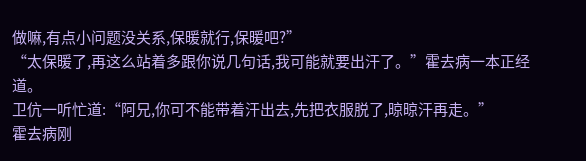做嘛,有点小问题没关系,保暖就行,保暖吧?”
“太保暖了,再这么站着多跟你说几句话,我可能就要出汗了。”霍去病一本正经道。
卫伉一听忙道:“阿兄,你可不能带着汗出去,先把衣服脱了,晾晾汗再走。”
霍去病刚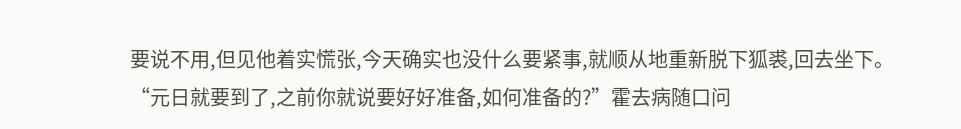要说不用,但见他着实慌张,今天确实也没什么要紧事,就顺从地重新脱下狐裘,回去坐下。
“元日就要到了,之前你就说要好好准备,如何准备的?”霍去病随口问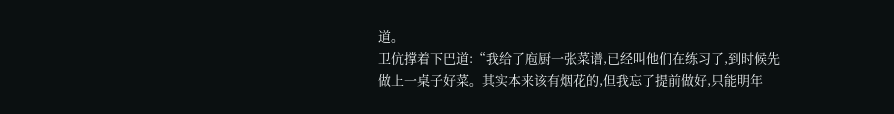道。
卫伉撑着下巴道:“我给了庖厨一张菜谱,已经叫他们在练习了,到时候先做上一桌子好菜。其实本来该有烟花的,但我忘了提前做好,只能明年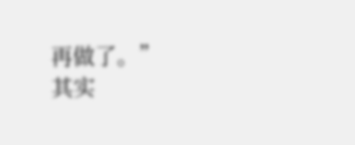再做了。”
其实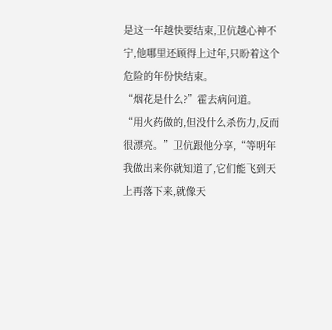是这一年越快要结束,卫伉越心神不宁,他哪里还顾得上过年,只盼着这个危险的年份快结束。
“烟花是什么?”霍去病问道。
“用火药做的,但没什么杀伤力,反而很漂亮。”卫伉跟他分享,“等明年我做出来你就知道了,它们能飞到天上再落下来,就像天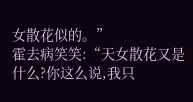女散花似的。”
霍去病笑笑:“天女散花又是什么?你这么说,我只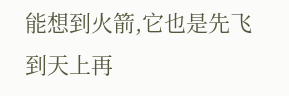能想到火箭,它也是先飞到天上再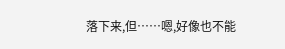落下来,但……嗯,好像也不能